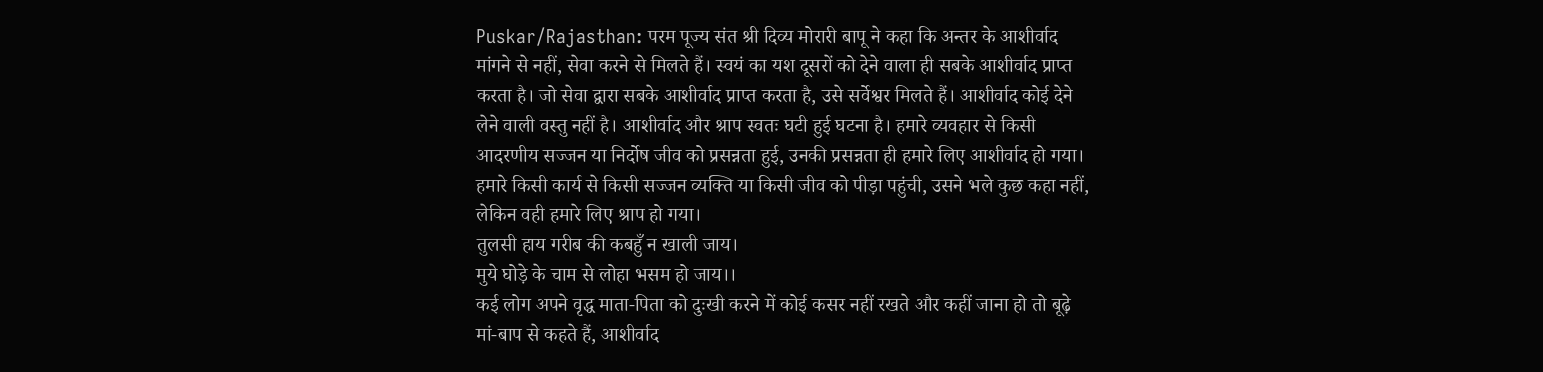Puskar/Rajasthan: परम पूज्य संत श्री दिव्य मोरारी बापू ने कहा कि अन्तर के आशीर्वाद मांगने से नहीं, सेवा करने से मिलते हैं। स्वयं का यश दूसरों को देने वाला ही सबके आशीर्वाद प्राप्त करता है। जो सेवा द्वारा सबके आशीर्वाद प्राप्त करता है, उसे सर्वेश्वर मिलते हैं। आशीर्वाद कोई देने लेने वाली वस्तु नहीं है। आशीर्वाद और श्राप स्वतः घटी हुई घटना है। हमारे व्यवहार से किसी आदरणीय सज्जन या निर्दोष जीव को प्रसन्नता हुई, उनकी प्रसन्नता ही हमारे लिए आशीर्वाद हो गया। हमारे किसी कार्य से किसी सज्जन व्यक्ति या किसी जीव को पीड़ा पहुंची, उसने भले कुछ कहा नहीं, लेकिन वही हमारे लिए श्राप हो गया।
तुलसी हाय गरीब की कबहुँ न खाली जाय।
मुये घोड़े के चाम से लोहा भसम हो जाय।।
कई लोग अपने वृद्ध माता-पिता को दुःखी करने में कोई कसर नहीं रखते और कहीं जाना हो तो बूढ़े मां-बाप से कहते हैं, आशीर्वाद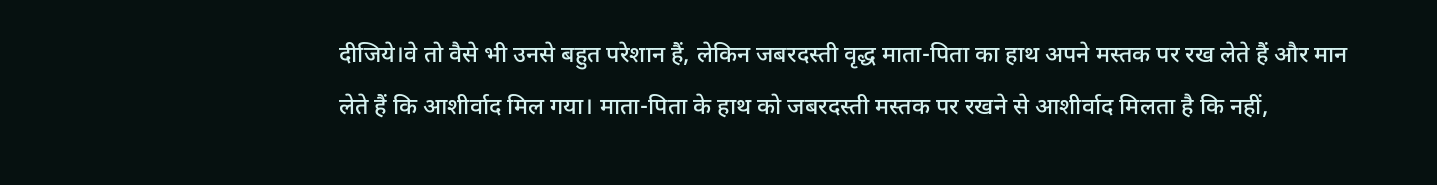दीजिये।वे तो वैसे भी उनसे बहुत परेशान हैं, लेकिन जबरदस्ती वृद्ध माता-पिता का हाथ अपने मस्तक पर रख लेते हैं और मान लेते हैं कि आशीर्वाद मिल गया। माता-पिता के हाथ को जबरदस्ती मस्तक पर रखने से आशीर्वाद मिलता है कि नहीं,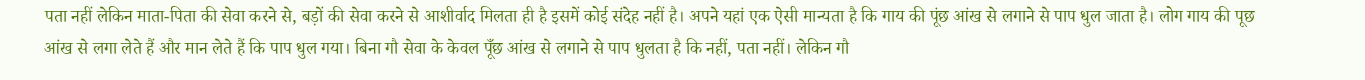पता नहीं लेकिन माता-पिता की सेवा करने से, बड़ों की सेवा करने से आशीर्वाद मिलता ही है इसमें कोई संदेह नहीं है। अपने यहां एक ऐसी मान्यता है कि गाय की पूंछ आंख से लगाने से पाप धुल जाता है। लोग गाय की पूछ आंख से लगा लेते हैं और मान लेते हैं कि पाप धुल गया। बिना गौ सेवा के केवल पूँछ आंख से लगाने से पाप धुलता है कि नहीं, पता नहीं। लेकिन गौ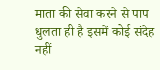माता की सेवा करने से पाप धुलता ही है इसमें कोई संदेह नहीं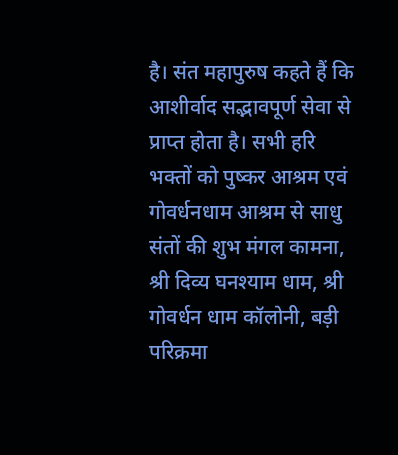है। संत महापुरुष कहते हैं कि आशीर्वाद सद्भावपूर्ण सेवा से प्राप्त होता है। सभी हरि भक्तों को पुष्कर आश्रम एवं गोवर्धनधाम आश्रम से साधु संतों की शुभ मंगल कामना, श्री दिव्य घनश्याम धाम, श्री गोवर्धन धाम कॉलोनी, बड़ी परिक्रमा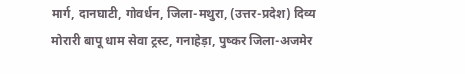मार्ग, दानघाटी, गोवर्धन, जिला-मथुरा, (उत्तर-प्रदेश) दिव्य मोरारी बापू धाम सेवा ट्रस्ट, गनाहेड़ा, पुष्कर जिला-अजमेर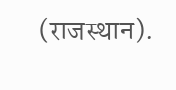(राजस्थान).